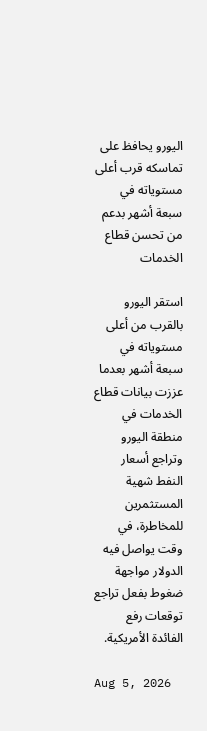اليورو يحافظ على تماسكه قرب أعلى مستوياته في سبعة أشهر بدعم من تحسن قطاع الخدمات

استقر اليورو بالقرب من أعلى مستوياته في سبعة أشهر بعدما عززت بيانات قطاع الخدمات في منطقة اليورو وتراجع أسعار النفط شهية المستثمرين للمخاطرة، في وقت يواصل فيه الدولار مواجهة ضغوط بفعل تراجع توقعات رفع الفائدة الأمريكية.

Aug 5, 2026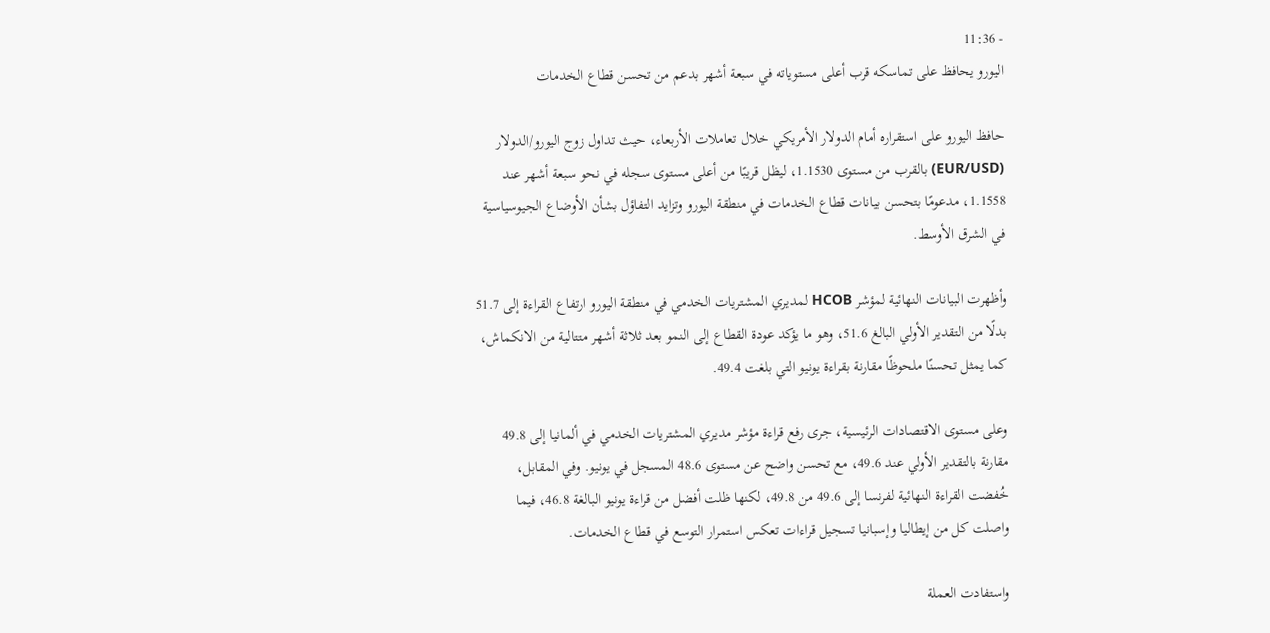- 11:36
اليورو يحافظ على تماسكه قرب أعلى مستوياته في سبعة أشهر بدعم من تحسن قطاع الخدمات

حافظ اليورو على استقراره أمام الدولار الأمريكي خلال تعاملات الأربعاء، حيث تداول زوج اليورو/الدولار (EUR/USD) بالقرب من مستوى 1.1530، ليظل قريبًا من أعلى مستوى سجله في نحو سبعة أشهر عند 1.1558، مدعومًا بتحسن بيانات قطاع الخدمات في منطقة اليورو وتزايد التفاؤل بشأن الأوضاع الجيوسياسية في الشرق الأوسط.

وأظهرت البيانات النهائية لمؤشر HCOB لمديري المشتريات الخدمي في منطقة اليورو ارتفاع القراءة إلى 51.7 بدلًا من التقدير الأولي البالغ 51.6، وهو ما يؤكد عودة القطاع إلى النمو بعد ثلاثة أشهر متتالية من الانكماش، كما يمثل تحسنًا ملحوظًا مقارنة بقراءة يونيو التي بلغت 49.4.

وعلى مستوى الاقتصادات الرئيسية، جرى رفع قراءة مؤشر مديري المشتريات الخدمي في ألمانيا إلى 49.8 مقارنة بالتقدير الأولي عند 49.6، مع تحسن واضح عن مستوى 48.6 المسجل في يونيو. وفي المقابل، خُفضت القراءة النهائية لفرنسا إلى 49.6 من 49.8، لكنها ظلت أفضل من قراءة يونيو البالغة 46.8، فيما واصلت كل من إيطاليا وإسبانيا تسجيل قراءات تعكس استمرار التوسع في قطاع الخدمات.

واستفادت العملة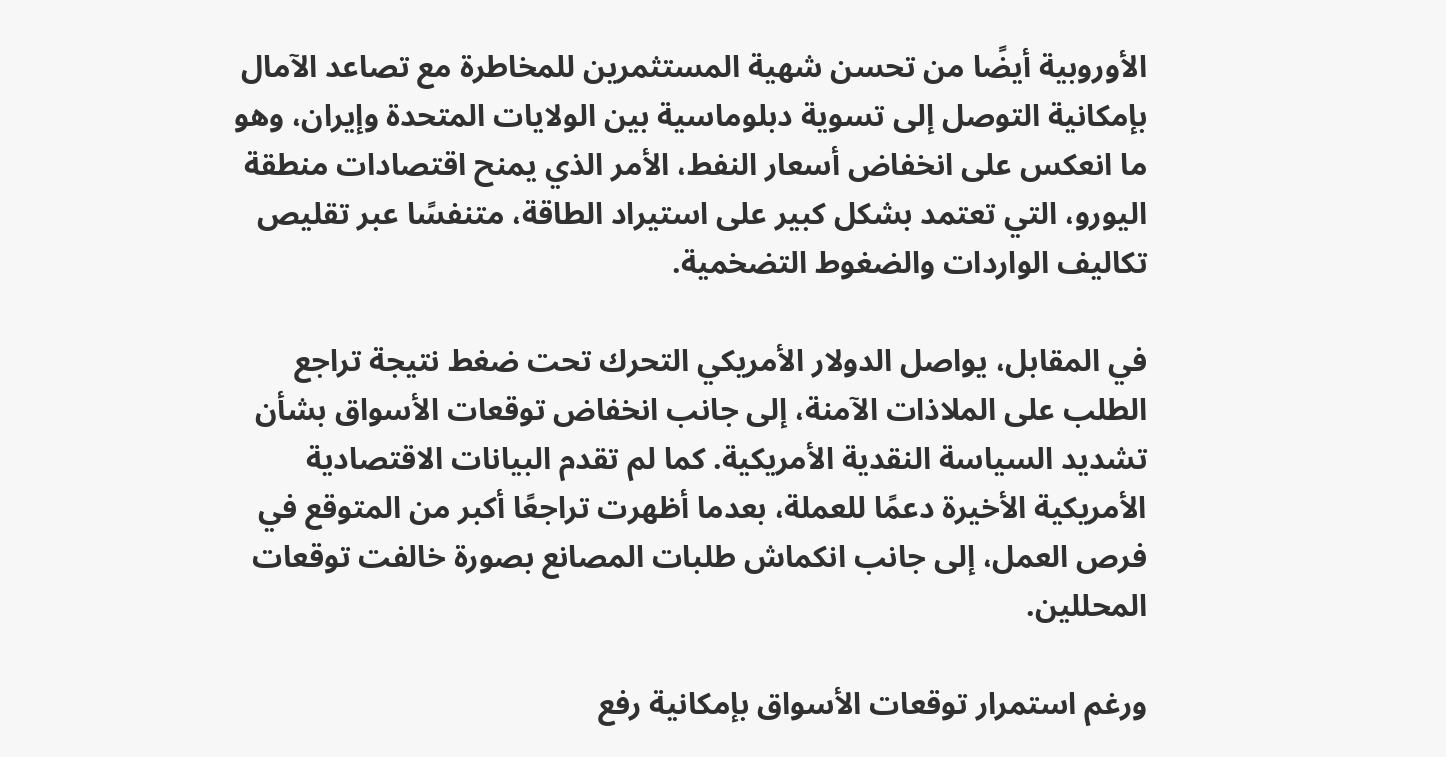الأوروبية أيضًا من تحسن شهية المستثمرين للمخاطرة مع تصاعد الآمال بإمكانية التوصل إلى تسوية دبلوماسية بين الولايات المتحدة وإيران، وهو ما انعكس على انخفاض أسعار النفط، الأمر الذي يمنح اقتصادات منطقة اليورو، التي تعتمد بشكل كبير على استيراد الطاقة، متنفسًا عبر تقليص تكاليف الواردات والضغوط التضخمية.

في المقابل، يواصل الدولار الأمريكي التحرك تحت ضغط نتيجة تراجع الطلب على الملاذات الآمنة، إلى جانب انخفاض توقعات الأسواق بشأن تشديد السياسة النقدية الأمريكية. كما لم تقدم البيانات الاقتصادية الأمريكية الأخيرة دعمًا للعملة، بعدما أظهرت تراجعًا أكبر من المتوقع في فرص العمل، إلى جانب انكماش طلبات المصانع بصورة خالفت توقعات المحللين.

ورغم استمرار توقعات الأسواق بإمكانية رفع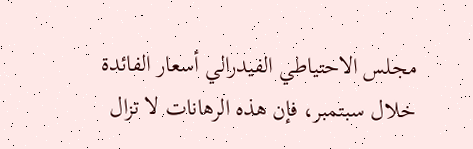مجلس الاحتياطي الفيدرالي أسعار الفائدة خلال سبتمبر، فإن هذه الرهانات لا تزال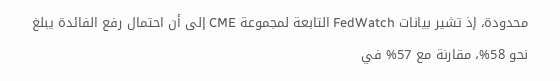محدودة، إذ تشير بيانات FedWatch التابعة لمجموعة CME إلى أن احتمال رفع الفائدة يبلغ نحو 58%، مقارنة مع 57% في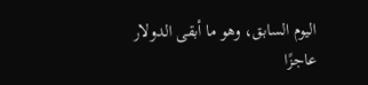اليوم السابق، وهو ما أبقى الدولار عاجزًا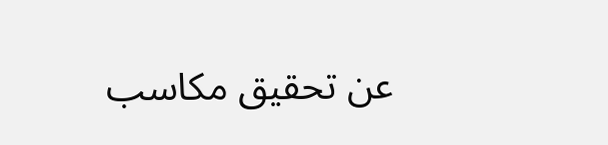عن تحقيق مكاسب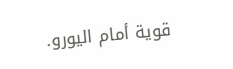قوية أمام اليورو.